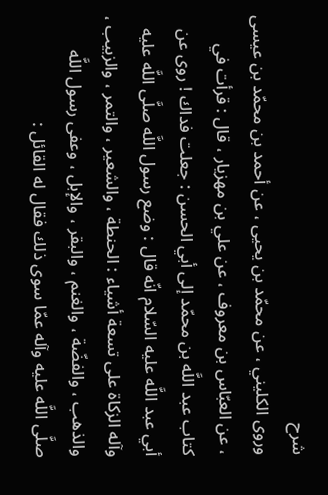شرح
وروى الكليني ، عن محمّد بن يحيى ، عن أحمد بن محمّد بن عيسى ، عن العبّاس بن معروف ، عن علي بن مهزيار ، قال : قرأت في كتاب عبد اللَّه بن محمّد إلى أبي الحسن : جعلت فداك ! روى عن أبي عبد اللَّه عليه السّلام انّه قال : وضع رسول اللَّه صلَّى اللَّه عليه وآله الزكاة على تسعة أشياء : الحنطة ، والشعير ، والتمر ، والزبيب ، والذهب ، والفضّة ، والغنم ، والبقر ، والإبل ، وعفى رسول اللَّه صلَّى اللَّه عليه وآله عمّا سوى ذلك فقال له القائل :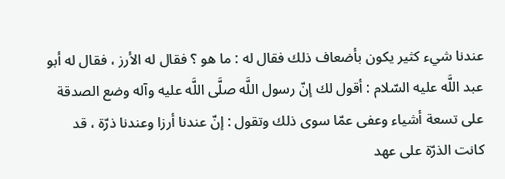عندنا شيء كثير يكون بأضعاف ذلك فقال له : ما هو ؟ فقال له الأرز ، فقال له أبو عبد اللَّه عليه السّلام : أقول لك إنّ رسول اللَّه صلَّى اللَّه عليه وآله وضع الصدقة على تسعة أشياء وعفى عمّا سوى ذلك وتقول : إنّ عندنا أرزا وعندنا ذرّة ، قد كانت الذرّة على عهد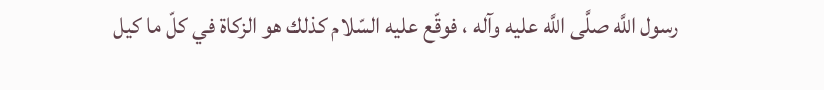رسول اللَّه صلَّى اللَّه عليه وآله ، فوقّع عليه السّلام كذلك هو الزكاة في كلّ ما كيل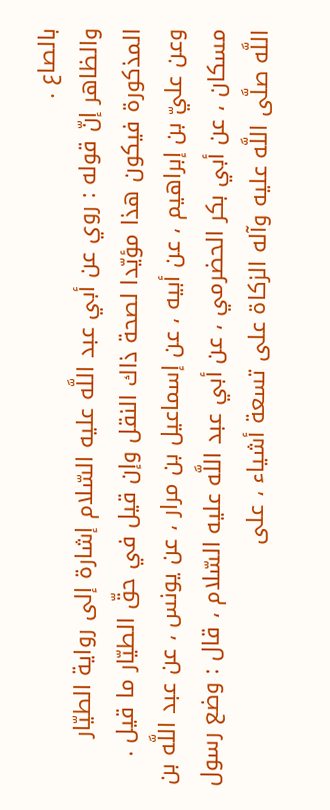بالصاع .
والظاهر إنّ قوله : روي عن أبي عبد اللَّه عليه السّلام إشارة إلى رواية الطيّار المذكورة فيكون هذا مؤيّدا لصحة ذاك النقل وإن قيل في حقّ الطيّار ما قيل .
وعن عليّ بن إبراهيم ، عن أبيه ، عن إسماعيل بن مرار ، عن يونس ، عن عبد اللَّه بن مسكان ، عن أبي بكر الحضرمي ، عن أبي عبد اللَّه عليه السّلام ، قال : وضع رسول اللَّه صلَّى اللَّه عليه وآله الزكاة على تسعة أشياء ، على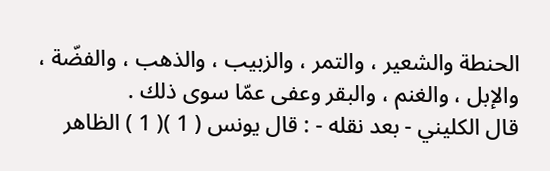الحنطة والشعير ، والتمر ، والزبيب ، والذهب ، والفضّة ، والإبل ، والغنم ، والبقر وعفى عمّا سوى ذلك .
قال الكليني - بعد نقله - : قال يونس ( 1 )( 1 ) الظاهر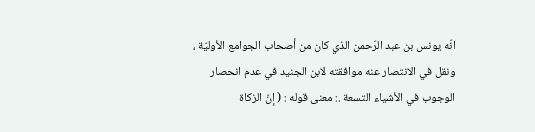انّه يونس بن عبد الرّحمن الذي كان من أصحاب الجوامع الأوليّة ، ونقل في الانتصار عنه موافقته لابن الجنيد في عدم انحصار الوجوب في الأشياء التسعة .: معنى قوله : ( إنّ الزكاة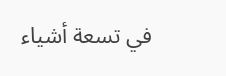في تسعة أشياء